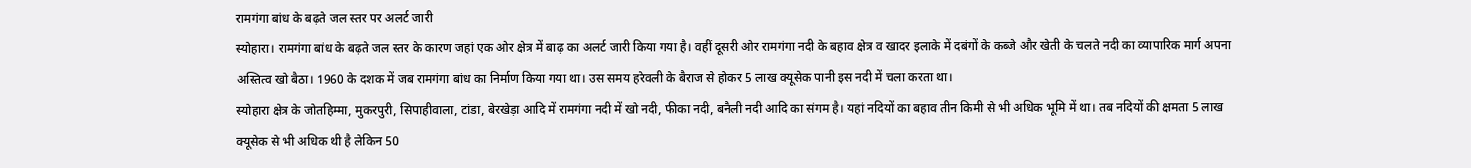रामगंगा बांध के बढ़ते जल स्तर पर अलर्ट जारी
स्योहारा। रामगंगा बांध के बढ़ते जल स्तर के कारण जहां एक ओर क्षेत्र में बाढ़ का अलर्ट जारी किया गया है। वहीं दूसरी ओर रामगंगा नदी के बहाव क्षेत्र व खादर इलाके में दबंगों के कब्जे और खेती के चलते नदी का व्यापारिक मार्ग अपना अस्तित्व खो बैठा। 1960 के दशक में जब रामगंगा बांध का निर्माण किया गया था। उस समय हरेवली के बैराज से होकर 5 लाख क्यूसेक पानी इस नदी में चला करता था।
स्योहारा क्षेत्र के जोतहिम्मा, मुकरपुरी, सिपाहीवाला, टांडा, बेरखेड़ा आदि में रामगंगा नदी में खो नदी, फीका नदी, बनैली नदी आदि का संगम है। यहां नदियों का बहाव तीन किमी से भी अधिक भूमि में था। तब नदियों की क्षमता 5 लाख क्यूसेक से भी अधिक थी है लेकिन 50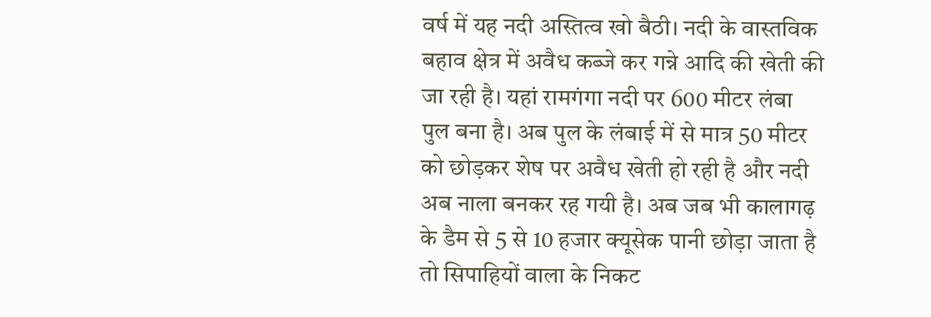वर्ष में यह नदी अस्तित्व खो बैठी। नदी के वास्तविक बहाव क्षेत्र में अवैध कब्जे कर गन्ने आदि की खेती की जा रही है। यहां रामगंगा नदी पर 600 मीटर लंबा पुल बना है। अब पुल के लंबाई में से मात्र 50 मीटर को छोड़कर शेष पर अवैध खेती हो रही है और नदी अब नाला बनकर रह गयी है। अब जब भी कालागढ़ के डैम से 5 से 10 हजार क्यूसेक पानी छोड़ा जाता है तो सिपाहियों वाला के निकट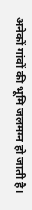अनेकों गांवों की भूमि जलमग्न हो जाती है।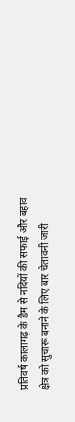प्रतिवर्ष कालागढ़ के डैम से नदियों की सफाई और बहाव क्षेत्र को सुचारू बनाने के लिए बार चेतावनी जारी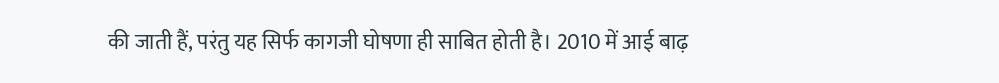की जाती हैं, परंतु यह सिर्फ कागजी घोषणा ही साबित होती है। 2010 में आई बाढ़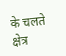के चलते क्षेत्र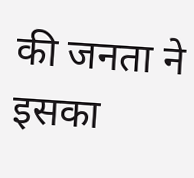की जनता ने इसका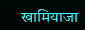खामियाजा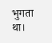भुगता था।